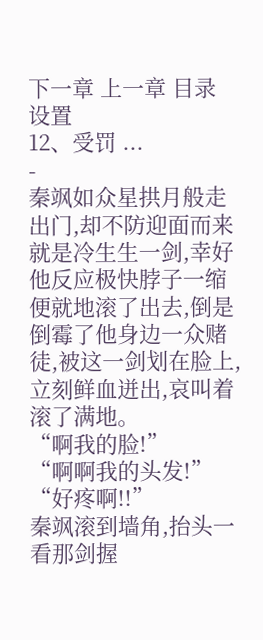下一章 上一章 目录 设置
12、受罚 ...
-
秦飒如众星拱月般走出门,却不防迎面而来就是冷生生一剑,幸好他反应极快脖子一缩便就地滚了出去,倒是倒霉了他身边一众赌徒,被这一剑划在脸上,立刻鲜血迸出,哀叫着滚了满地。
“啊我的脸!”
“啊啊我的头发!”
“好疼啊!!”
秦飒滚到墙角,抬头一看那剑握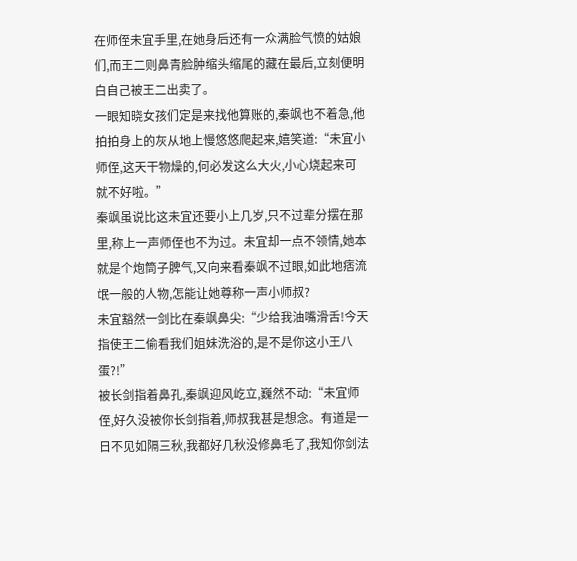在师侄未宜手里,在她身后还有一众满脸气愤的姑娘们,而王二则鼻青脸肿缩头缩尾的藏在最后,立刻便明白自己被王二出卖了。
一眼知晓女孩们定是来找他算账的,秦飒也不着急,他拍拍身上的灰从地上慢悠悠爬起来,嬉笑道:“未宜小师侄,这天干物燥的,何必发这么大火,小心烧起来可就不好啦。”
秦飒虽说比这未宜还要小上几岁,只不过辈分摆在那里,称上一声师侄也不为过。未宜却一点不领情,她本就是个炮筒子脾气,又向来看秦飒不过眼,如此地痞流氓一般的人物,怎能让她尊称一声小师叔?
未宜豁然一剑比在秦飒鼻尖:“少给我油嘴滑舌!今天指使王二偷看我们姐妹洗浴的,是不是你这小王八蛋?!”
被长剑指着鼻孔,秦飒迎风屹立,巍然不动:“未宜师侄,好久没被你长剑指着,师叔我甚是想念。有道是一日不见如隔三秋,我都好几秋没修鼻毛了,我知你剑法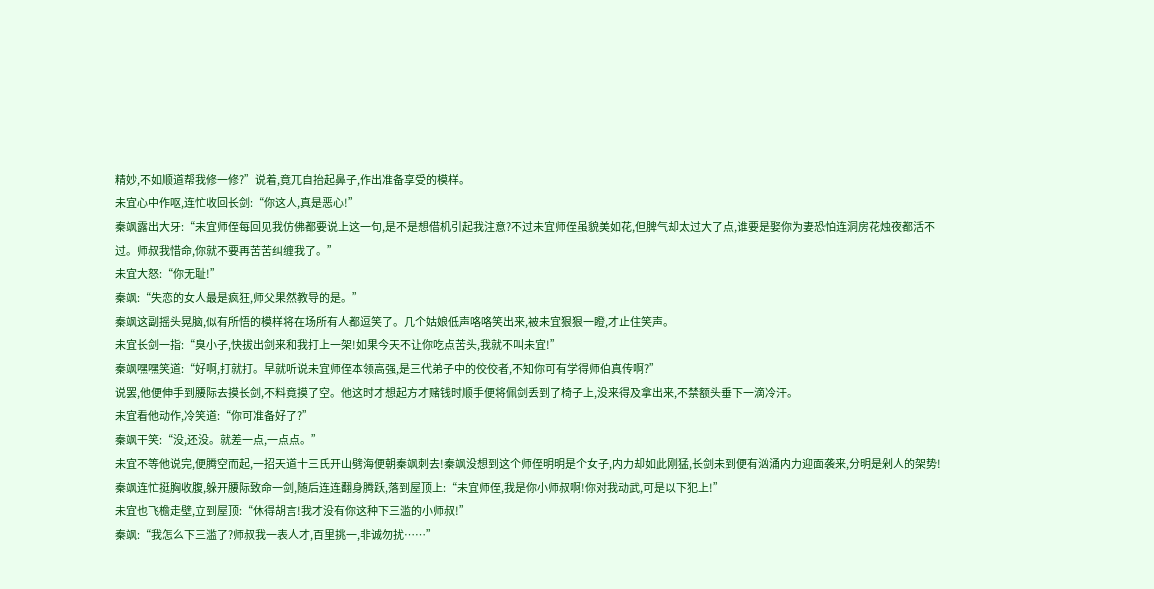精妙,不如顺道帮我修一修?”说着,竟兀自抬起鼻子,作出准备享受的模样。
未宜心中作呕,连忙收回长剑:“你这人,真是恶心!”
秦飒露出大牙:“未宜师侄每回见我仿佛都要说上这一句,是不是想借机引起我注意?不过未宜师侄虽貌美如花,但脾气却太过大了点,谁要是娶你为妻恐怕连洞房花烛夜都活不过。师叔我惜命,你就不要再苦苦纠缠我了。”
未宜大怒:“你无耻!”
秦飒:“失恋的女人最是疯狂,师父果然教导的是。”
秦飒这副摇头晃脑,似有所悟的模样将在场所有人都逗笑了。几个姑娘低声咯咯笑出来,被未宜狠狠一瞪,才止住笑声。
未宜长剑一指:“臭小子,快拔出剑来和我打上一架!如果今天不让你吃点苦头,我就不叫未宜!”
秦飒嘿嘿笑道:“好啊,打就打。早就听说未宜师侄本领高强,是三代弟子中的佼佼者,不知你可有学得师伯真传啊?”
说罢,他便伸手到腰际去摸长剑,不料竟摸了空。他这时才想起方才赌钱时顺手便将佩剑丢到了椅子上,没来得及拿出来,不禁额头垂下一滴冷汗。
未宜看他动作,冷笑道:“你可准备好了?”
秦飒干笑:“没,还没。就差一点,一点点。”
未宜不等他说完,便腾空而起,一招天道十三氏开山劈海便朝秦飒刺去!秦飒没想到这个师侄明明是个女子,内力却如此刚猛,长剑未到便有汹涌内力迎面袭来,分明是剁人的架势!
秦飒连忙挺胸收腹,躲开腰际致命一剑,随后连连翻身腾跃,落到屋顶上:“未宜师侄,我是你小师叔啊!你对我动武,可是以下犯上!”
未宜也飞檐走壁,立到屋顶:“休得胡言!我才没有你这种下三滥的小师叔!”
秦飒:“我怎么下三滥了?师叔我一表人才,百里挑一,非诚勿扰……”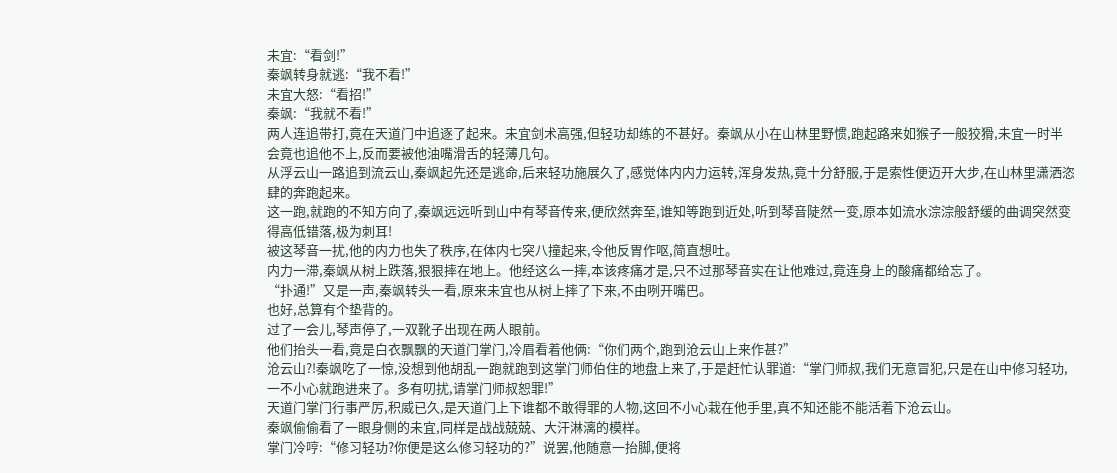未宜:“看剑!”
秦飒转身就逃:“我不看!”
未宜大怒:“看招!”
秦飒:“我就不看!”
两人连追带打,竟在天道门中追逐了起来。未宜剑术高强,但轻功却练的不甚好。秦飒从小在山林里野惯,跑起路来如猴子一般狡猾,未宜一时半会竟也追他不上,反而要被他油嘴滑舌的轻薄几句。
从浮云山一路追到流云山,秦飒起先还是逃命,后来轻功施展久了,感觉体内内力运转,浑身发热,竟十分舒服,于是索性便迈开大步,在山林里潇洒恣肆的奔跑起来。
这一跑,就跑的不知方向了,秦飒远远听到山中有琴音传来,便欣然奔至,谁知等跑到近处,听到琴音陡然一变,原本如流水淙淙般舒缓的曲调突然变得高低错落,极为刺耳!
被这琴音一扰,他的内力也失了秩序,在体内七突八撞起来,令他反胃作呕,简直想吐。
内力一滞,秦飒从树上跌落,狠狠摔在地上。他经这么一摔,本该疼痛才是,只不过那琴音实在让他难过,竟连身上的酸痛都给忘了。
“扑通!”又是一声,秦飒转头一看,原来未宜也从树上摔了下来,不由咧开嘴巴。
也好,总算有个垫背的。
过了一会儿,琴声停了,一双靴子出现在两人眼前。
他们抬头一看,竟是白衣飘飘的天道门掌门,冷眉看着他俩:“你们两个,跑到沧云山上来作甚?”
沧云山?!秦飒吃了一惊,没想到他胡乱一跑就跑到这掌门师伯住的地盘上来了,于是赶忙认罪道:“掌门师叔,我们无意冒犯,只是在山中修习轻功,一不小心就跑进来了。多有叨扰,请掌门师叔恕罪!”
天道门掌门行事严厉,积威已久,是天道门上下谁都不敢得罪的人物,这回不小心栽在他手里,真不知还能不能活着下沧云山。
秦飒偷偷看了一眼身侧的未宜,同样是战战兢兢、大汗淋漓的模样。
掌门冷哼:“修习轻功?你便是这么修习轻功的?”说罢,他随意一抬脚,便将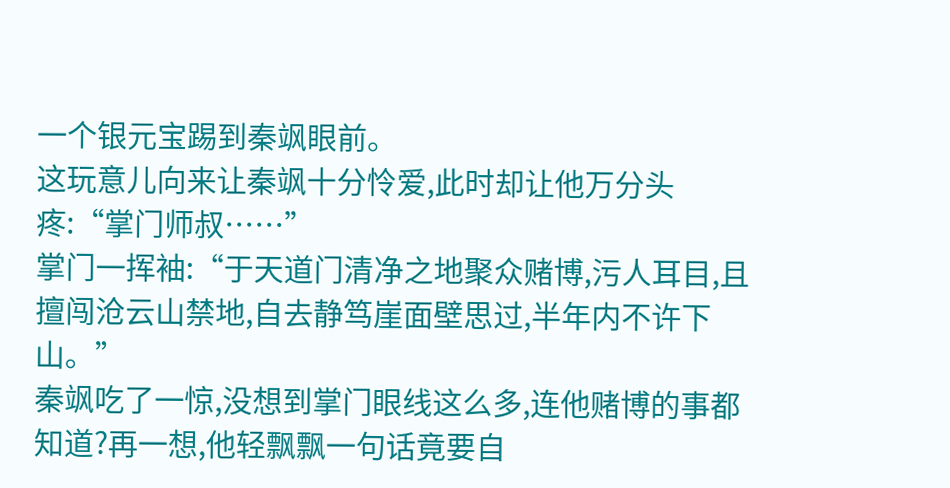一个银元宝踢到秦飒眼前。
这玩意儿向来让秦飒十分怜爱,此时却让他万分头疼:“掌门师叔……”
掌门一挥袖:“于天道门清净之地聚众赌博,污人耳目,且擅闯沧云山禁地,自去静笃崖面壁思过,半年内不许下山。”
秦飒吃了一惊,没想到掌门眼线这么多,连他赌博的事都知道?再一想,他轻飘飘一句话竟要自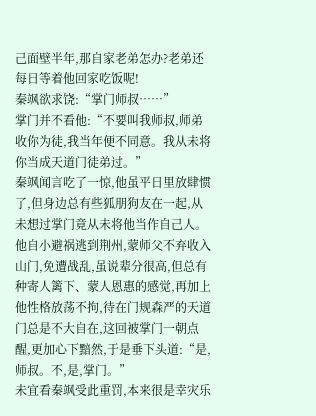己面壁半年,那自家老弟怎办?老弟还每日等着他回家吃饭呢!
秦飒欲求饶:“掌门师叔……”
掌门并不看他:“不要叫我师叔,师弟收你为徒,我当年便不同意。我从未将你当成天道门徒弟过。”
秦飒闻言吃了一惊,他虽平日里放肆惯了,但身边总有些狐朋狗友在一起,从未想过掌门竟从未将他当作自己人。他自小避祸逃到荆州,蒙师父不弃收入山门,免遭战乱,虽说辈分很高,但总有种寄人篱下、蒙人恩惠的感觉,再加上他性格放荡不拘,待在门规森严的天道门总是不大自在,这回被掌门一朝点醒,更加心下黯然,于是垂下头道:“是,师叔。不,是,掌门。”
未宜看秦飒受此重罚,本来很是幸灾乐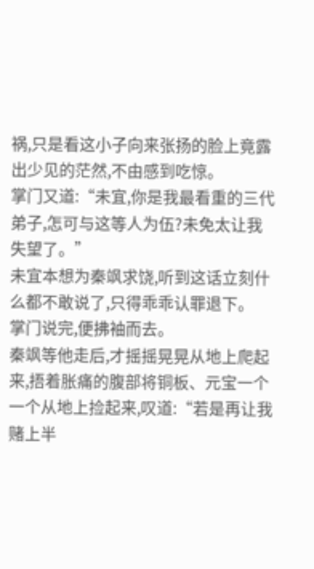祸,只是看这小子向来张扬的脸上竟露出少见的茫然,不由感到吃惊。
掌门又道:“未宜,你是我最看重的三代弟子,怎可与这等人为伍?未免太让我失望了。”
未宜本想为秦飒求饶,听到这话立刻什么都不敢说了,只得乖乖认罪退下。
掌门说完,便拂袖而去。
秦飒等他走后,才摇摇晃晃从地上爬起来,捂着胀痛的腹部将铜板、元宝一个一个从地上捡起来,叹道:“若是再让我赌上半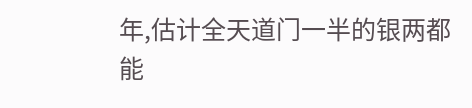年,估计全天道门一半的银两都能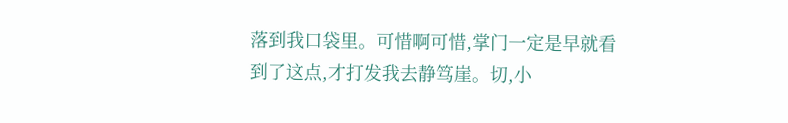落到我口袋里。可惜啊可惜,掌门一定是早就看到了这点,才打发我去静笃崖。切,小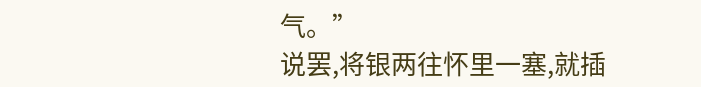气。”
说罢,将银两往怀里一塞,就插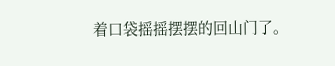着口袋摇摇摆摆的回山门了。